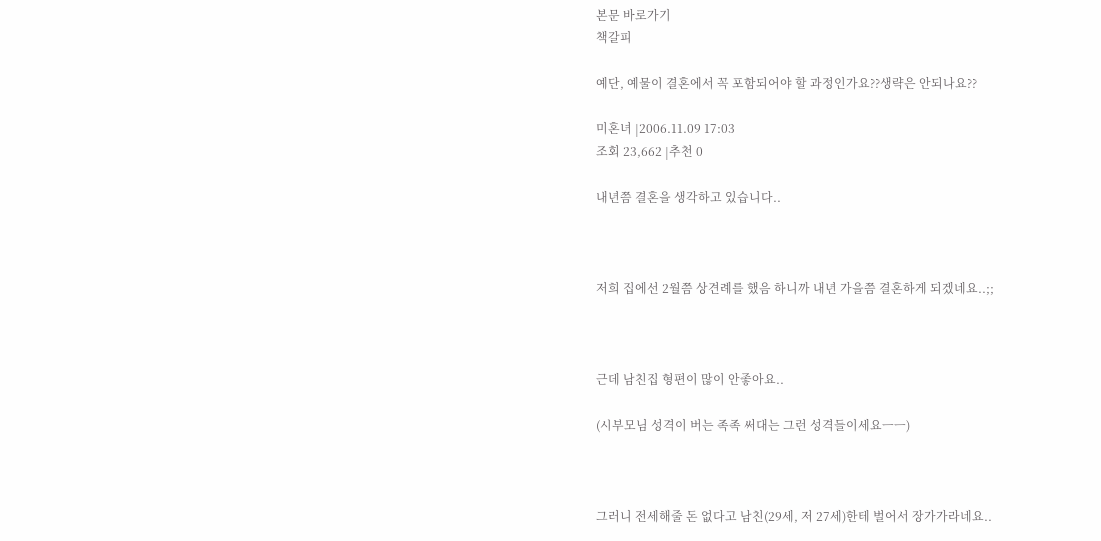본문 바로가기
책갈피

예단, 예물이 결혼에서 꼭 포함되어야 할 과정인가요??생략은 안되나요??

미혼녀 |2006.11.09 17:03
조회 23,662 |추천 0

내년쯤 결혼을 생각하고 있습니다..



저희 집에선 2월쯤 상견례를 했음 하니까 내년 가을쯤 결혼하게 되겠네요..;;



근데 남친집 형편이 많이 안좋아요..

(시부모님 성격이 버는 족족 써대는 그런 성격들이세요ㅡㅡ)



그러니 전세해줄 돈 없다고 남친(29세, 저 27세)한테 벌어서 장가가라네요..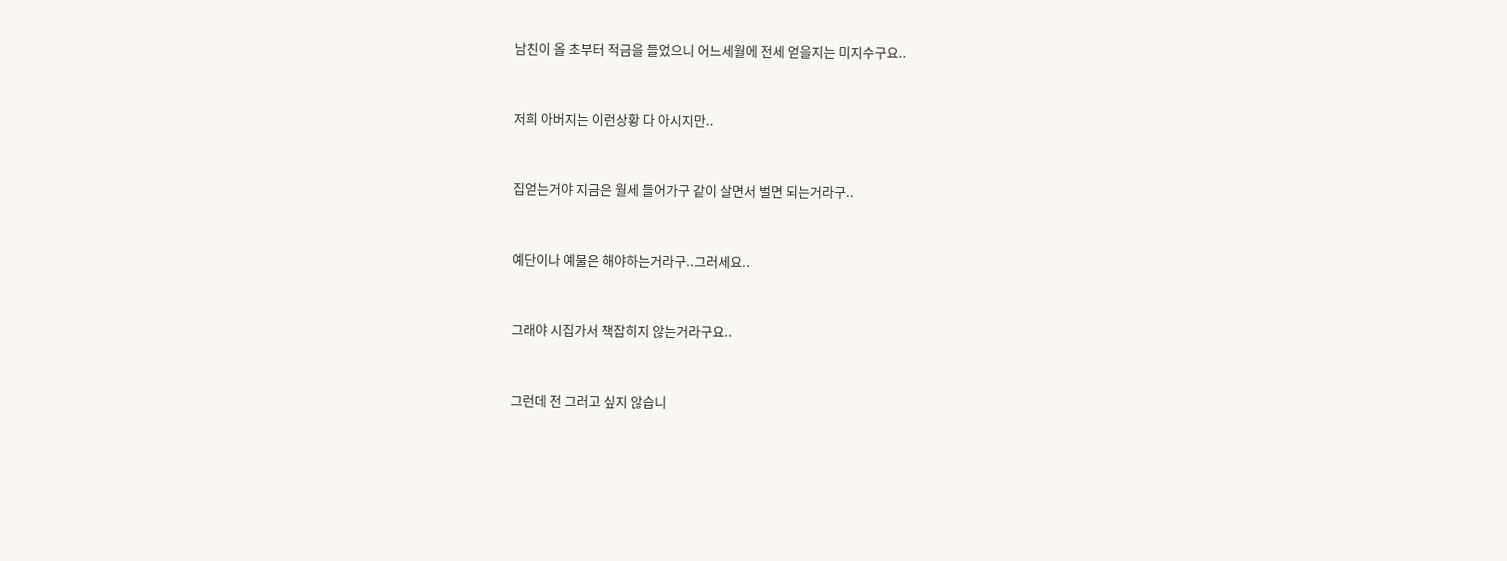남친이 올 초부터 적금을 들었으니 어느세월에 전세 얻을지는 미지수구요..



저희 아버지는 이런상황 다 아시지만..



집얻는거야 지금은 월세 들어가구 같이 살면서 벌면 되는거라구..



예단이나 예물은 해야하는거라구..그러세요..



그래야 시집가서 책잡히지 않는거라구요..



그런데 전 그러고 싶지 않습니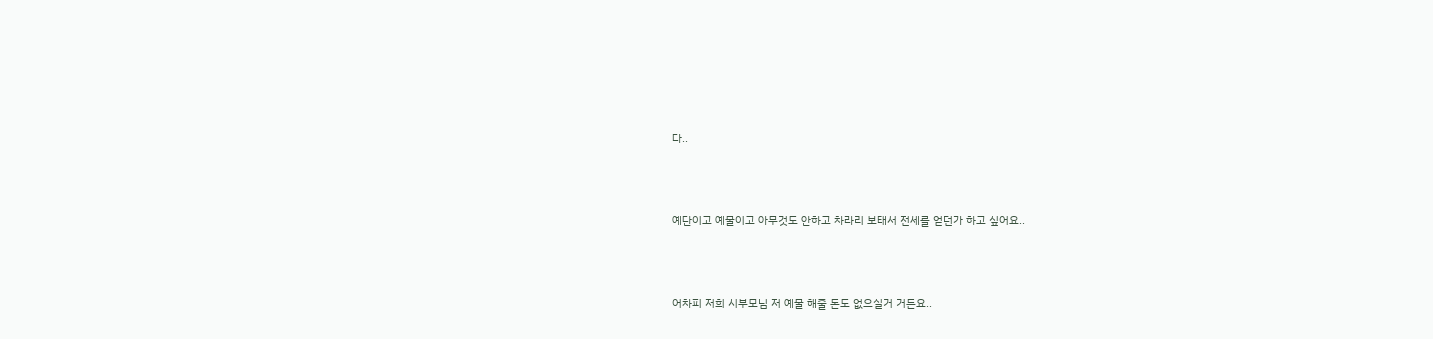다..



예단이고 예물이고 아무것도 안하고 차라리 보태서 전세를 얻던가 하고 싶어요..



어차피 저희 시부모님 저 예물 해줄 돈도 없으실거 거든요..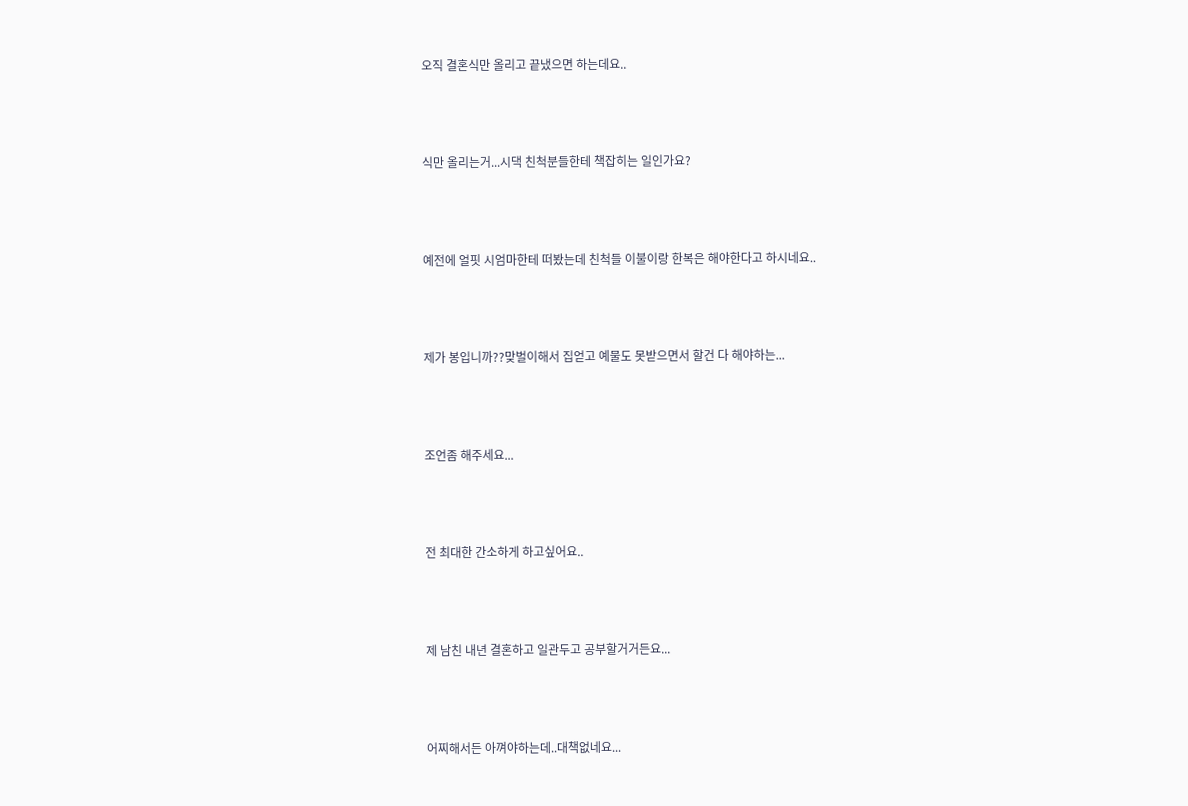오직 결혼식만 올리고 끝냈으면 하는데요..



식만 올리는거...시댁 친척분들한테 책잡히는 일인가요?



예전에 얼핏 시엄마한테 떠봤는데 친척들 이불이랑 한복은 해야한다고 하시네요..



제가 봉입니까??맞벌이해서 집얻고 예물도 못받으면서 할건 다 해야하는...



조언좀 해주세요...



전 최대한 간소하게 하고싶어요..



제 남친 내년 결혼하고 일관두고 공부할거거든요...



어찌해서든 아껴야하는데..대책없네요...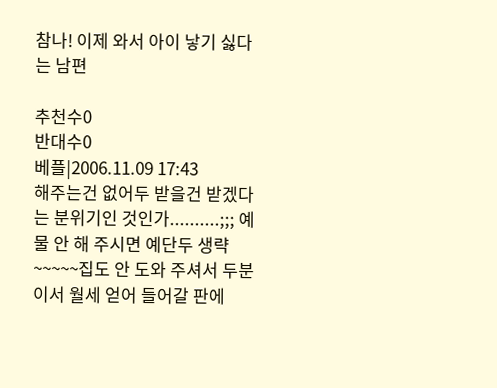참나! 이제 와서 아이 낳기 싫다는 남편

추천수0
반대수0
베플|2006.11.09 17:43
해주는건 없어두 받을건 받겠다는 분위기인 것인가..........;;; 예물 안 해 주시면 예단두 생략~~~~~집도 안 도와 주셔서 두분이서 월세 얻어 들어갈 판에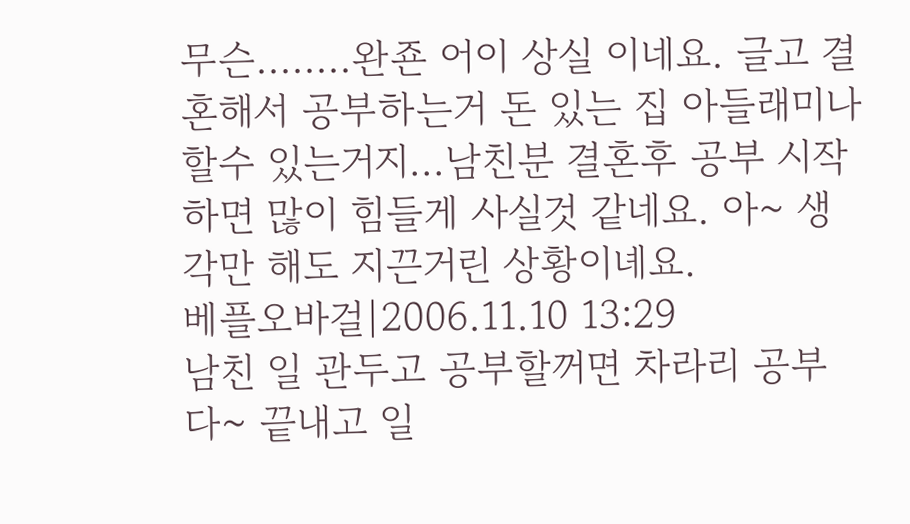무슨........완죤 어이 상실 이네요. 글고 결혼해서 공부하는거 돈 있는 집 아들래미나 할수 있는거지...남친분 결혼후 공부 시작하면 많이 힘들게 사실것 같네요. 아~ 생각만 해도 지끈거린 상황이녜요.
베플오바걸|2006.11.10 13:29
남친 일 관두고 공부할꺼면 차라리 공부 다~ 끝내고 일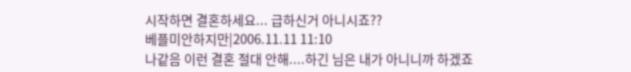시작하면 결혼하세요... 급하신거 아니시죠??
베플미안하지만|2006.11.11 11:10
나같음 이런 결혼 절대 안해....하긴 님은 내가 아니니까 하겠죠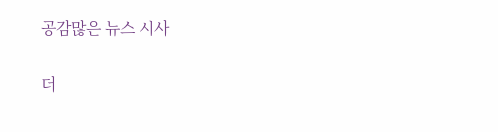공감많은 뉴스 시사

더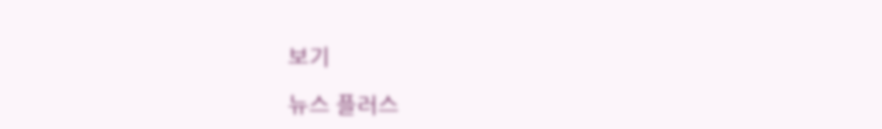보기

뉴스 플러스